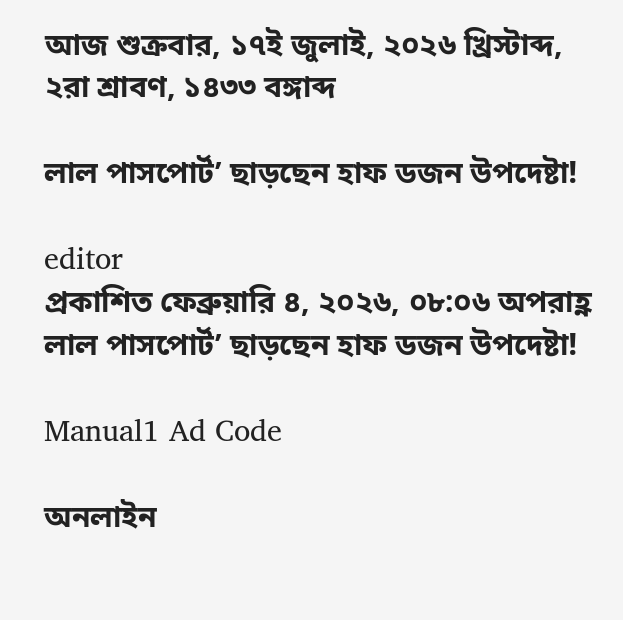আজ শুক্রবার, ১৭ই জুলাই, ২০২৬ খ্রিস্টাব্দ, ২রা শ্রাবণ, ১৪৩৩ বঙ্গাব্দ

লাল পাসপোর্ট’ ছাড়ছেন হাফ ডজন উপদেষ্টা!

editor
প্রকাশিত ফেব্রুয়ারি ৪, ২০২৬, ০৮:০৬ অপরাহ্ণ
লাল পাসপোর্ট’ ছাড়ছেন হাফ ডজন উপদেষ্টা!

Manual1 Ad Code

অনলাইন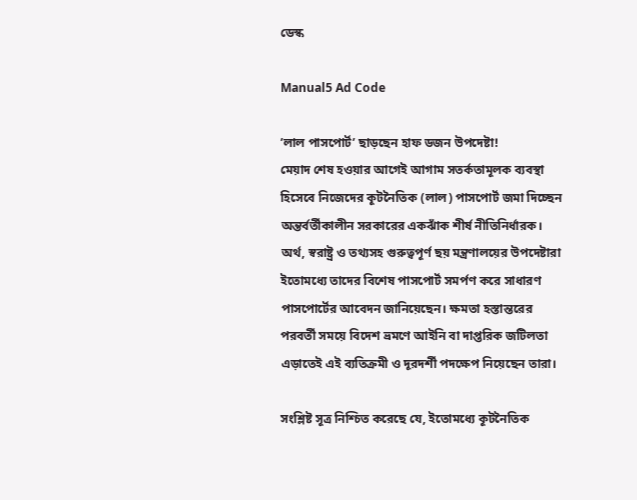ডেস্ক

Manual5 Ad Code

’লাল পাসপোর্ট’ ছাড়ছেন হাফ ডজন উপদেষ্টা!
মেয়াদ শেষ হওয়ার আগেই আগাম সতর্কতামূলক ব্যবস্থা হিসেবে নিজেদের কূটনৈতিক (লাল) পাসপোর্ট জমা দিচ্ছেন অন্তর্বর্তীকালীন সরকারের একঝাঁক শীর্ষ নীতিনির্ধারক। অর্থ, স্বরাষ্ট্র ও তথ্যসহ গুরুত্বপূর্ণ ছয় মন্ত্রণালয়ের উপদেষ্টারা ইতোমধ্যে তাদের বিশেষ পাসপোর্ট সমর্পণ করে সাধারণ পাসপোর্টের আবেদন জানিয়েছেন। ক্ষমতা হস্তান্তরের পরবর্তী সময়ে বিদেশ ভ্রমণে আইনি বা দাপ্তরিক জটিলতা এড়াতেই এই ব্যতিক্রমী ও দূরদর্শী পদক্ষেপ নিয়েছেন তারা।

সংশ্লিষ্ট সূত্র নিশ্চিত করেছে যে, ইতোমধ্যে কূটনৈতিক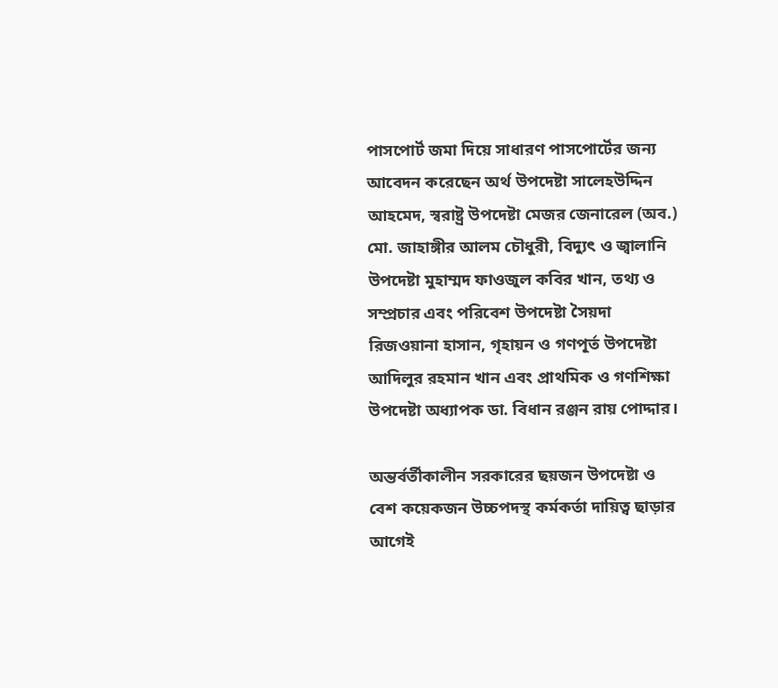পাসপোর্ট জমা দিয়ে সাধারণ পাসপোর্টের জন্য আবেদন করেছেন অর্থ উপদেষ্টা সালেহউদ্দিন আহমেদ, স্বরাষ্ট্র উপদেষ্টা মেজর জেনারেল (অব.) মো. জাহাঙ্গীর আলম চৌধুরী, বিদ্যুৎ ও জ্বালানি উপদেষ্টা মুহাম্মদ ফাওজুল কবির খান, তথ্য ও সম্প্রচার এবং পরিবেশ উপদেষ্টা সৈয়দা রিজওয়ানা হাসান, গৃহায়ন ও গণপূর্ত উপদেষ্টা আদিলুর রহমান খান এবং প্রাথমিক ও গণশিক্ষা উপদেষ্টা অধ্যাপক ডা. বিধান রঞ্জন রায় পোদ্দার।

অন্তর্বর্তীকালীন সরকারের ছয়জন উপদেষ্টা ও বেশ কয়েকজন উচ্চপদস্থ কর্মকর্তা দায়িত্ব ছাড়ার আগেই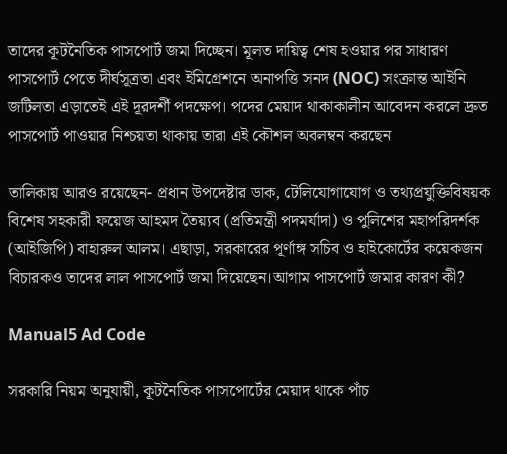তাদের কূটনৈতিক পাসপোর্ট জমা দিচ্ছেন। মূলত দায়িত্ব শেষ হওয়ার পর সাধারণ পাসপোর্ট পেতে দীর্ঘসূত্রতা এবং ইমিগ্রেশনে অনাপত্তি সনদ (NOC) সংক্রান্ত আইনি জটিলতা এড়াতেই এই দূরদর্শী পদক্ষেপ। পদের মেয়াদ থাকাকালীন আবেদন করলে দ্রুত পাসপোর্ট পাওয়ার নিশ্চয়তা থাকায় তারা এই কৌশল অবলম্বন করছেন

তালিকায় আরও রয়েছেন- প্রধান উপদেষ্টার ডাক, টেলিযোগাযোগ ও তথ্যপ্রযুক্তিবিষয়ক বিশেষ সহকারী ফয়েজ আহমদ তৈয়্যব (প্রতিমন্ত্রী পদমর্যাদা) ও পুলিশের মহাপরিদর্শক (আইজিপি) বাহারুল আলম। এছাড়া, সরকারের পূর্ণাঙ্গ সচিব ও হাইকোর্টের কয়েকজন বিচারকও তাদের লাল পাসপোর্ট জমা দিয়েছেন।আগাম পাসপোর্ট জমার কারণ কী?

Manual5 Ad Code

সরকারি নিয়ম অনুযায়ী, কূটনৈতিক পাসপোর্টের মেয়াদ থাকে পাঁচ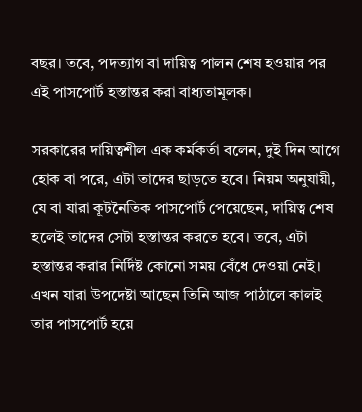বছর। তবে, পদত্যাগ বা দায়িত্ব পালন শেষ হওয়ার পর এই পাসপোর্ট হস্তান্তর করা বাধ্যতামূলক।

সরকারের দায়িত্বশীল এক কর্মকর্তা বলেন, দুই দিন আগে হোক বা পরে, এটা তাদের ছাড়তে হবে। নিয়ম অনুযায়ী, যে বা যারা কূটনৈতিক পাসপোর্ট পেয়েছেন, দায়িত্ব শেষ হলেই তাদের সেটা হস্তান্তর করতে হবে। তবে, এটা হস্তান্তর করার নির্দিষ্ট কোনো সময় বেঁধে দেওয়া নেই। এখন যারা উপদেষ্টা আছেন তিনি আজ পাঠালে কালই তার পাসপোর্ট হয়ে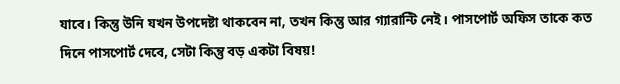যাবে। কিন্তু উনি যখন উপদেষ্টা থাকবেন না, তখন কিন্তু আর গ্যারান্টি নেই। পাসপোর্ট অফিস তাকে কত দিনে পাসপোর্ট দেবে, সেটা কিন্তু বড় একটা বিষয়!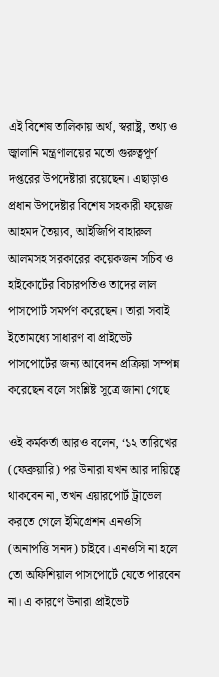এই বিশেষ তালিকায় অর্থ, স্বরাষ্ট্র, তথ্য ও জ্বালানি মন্ত্রণালয়ের মতো গুরুত্বপূর্ণ দপ্তরের উপদেষ্টারা রয়েছেন। এছাড়াও প্রধান উপদেষ্টার বিশেষ সহকারী ফয়েজ আহমদ তৈয়্যব, আইজিপি বাহারুল আলমসহ সরকারের কয়েকজন সচিব ও হাইকোর্টের বিচারপতিও তাদের লাল পাসপোর্ট সমর্পণ করেছেন। তারা সবাই ইতোমধ্যে সাধারণ বা প্রাইভেট পাসপোর্টের জন্য আবেদন প্রক্রিয়া সম্পন্ন করেছেন বলে সংশ্লিষ্ট সূত্রে জানা গেছে

ওই কর্মকর্তা আরও বলেন, ‘১২ তারিখের (ফেব্রুয়ারি) পর উনারা যখন আর দায়িত্বে থাকবেন না, তখন এয়ারপোর্ট ট্রাভেল করতে গেলে ইমিগ্রেশন এনওসি (অনাপত্তি সনদ) চাইবে। এনওসি না হলে তো অফিশিয়াল পাসপোর্টে যেতে পারবেন না। এ কারণে উনারা প্রাইভেট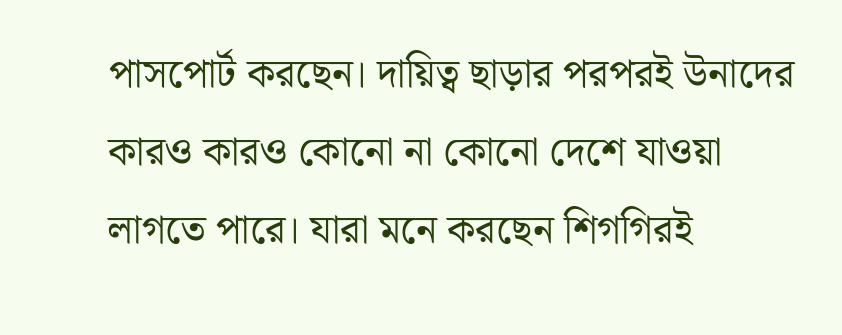পাসপোর্ট করছেন। দায়িত্ব ছাড়ার পরপরই উনাদের কারও কারও কোনো না কোনো দেশে যাওয়া লাগতে পারে। যারা মনে করছেন শিগগিরই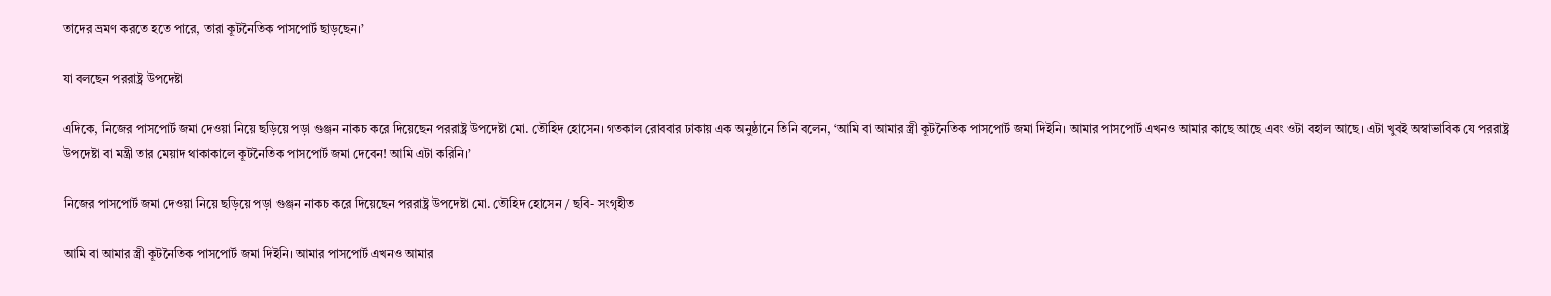তাদের ভ্রমণ করতে হতে পারে, তারা কূটনৈতিক পাসপোর্ট ছাড়ছেন।’

যা বলছেন পররাষ্ট্র উপদেষ্টা

এদিকে, নিজের পাসপোর্ট জমা দেওয়া নিয়ে ছড়িয়ে পড়া গুঞ্জন নাকচ করে দিয়েছেন পররাষ্ট্র উপদেষ্টা মো. তৌহিদ হোসেন। গতকাল রোববার ঢাকায় এক অনুষ্ঠানে তিনি বলেন, ‘আমি বা আমার স্ত্রী কূটনৈতিক পাসপোর্ট জমা দিইনি। আমার পাসপোর্ট এখনও আমার কাছে আছে এবং ওটা বহাল আছে। এটা খুবই অস্বাভাবিক যে পররাষ্ট্র উপদেষ্টা বা মন্ত্রী তার মেয়াদ থাকাকালে কূটনৈতিক পাসপোর্ট জমা দেবেন! আমি এটা করিনি।’

নিজের পাসপোর্ট জমা দেওয়া নিয়ে ছড়িয়ে পড়া গুঞ্জন নাকচ করে দিয়েছেন পররাষ্ট্র উপদেষ্টা মো. তৌহিদ হোসেন / ছবি- সংগৃহীত

আমি বা আমার স্ত্রী কূটনৈতিক পাসপোর্ট জমা দিইনি। আমার পাসপোর্ট এখনও আমার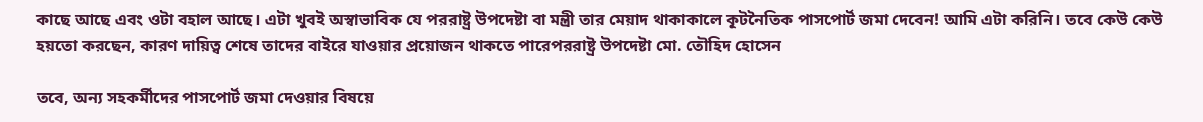কাছে আছে এবং ওটা বহাল আছে। এটা খুবই অস্বাভাবিক যে পররাষ্ট্র উপদেষ্টা বা মন্ত্রী তার মেয়াদ থাকাকালে কূটনৈতিক পাসপোর্ট জমা দেবেন! আমি এটা করিনি। তবে কেউ কেউ হয়তো করছেন, কারণ দায়িত্ব শেষে তাদের বাইরে যাওয়ার প্রয়োজন থাকতে পারেপররাষ্ট্র উপদেষ্টা মো. তৌহিদ হোসেন

তবে, অন্য সহকর্মীদের পাসপোর্ট জমা দেওয়ার বিষয়ে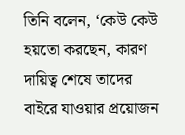তিনি বলেন, ‘কেউ কেউ হয়তো করছেন, কারণ দায়িত্ব শেষে তাদের বাইরে যাওয়ার প্রয়োজন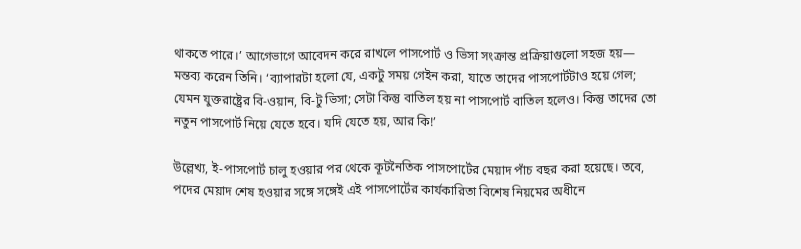থাকতে পারে।’ আগেভাগে আবেদন করে রাখলে পাসপোর্ট ও ভিসা সংক্রান্ত প্রক্রিয়াগুলো সহজ হয়— মন্তব্য করেন তিনি। ‘ব্যাপারটা হলো যে, একটু সময় গেইন করা, যাতে তাদের পাসপোর্টটাও হয়ে গেল; যেমন যুক্তরাষ্ট্রের বি-ওয়ান, বি-টু ভিসা; সেটা কিন্তু বাতিল হয় না পাসপোর্ট বাতিল হলেও। কিন্তু তাদের তো নতুন পাসপোর্ট নিয়ে যেতে হবে। যদি যেতে হয়, আর কি!’

উল্লেখ্য, ই-পাসপোর্ট চালু হওয়ার পর থেকে কূটনৈতিক পাসপোর্টের মেয়াদ পাঁচ বছর করা হয়েছে। তবে, পদের মেয়াদ শেষ হওয়ার সঙ্গে সঙ্গেই এই পাসপোর্টের কার্যকারিতা বিশেষ নিয়মের অধীনে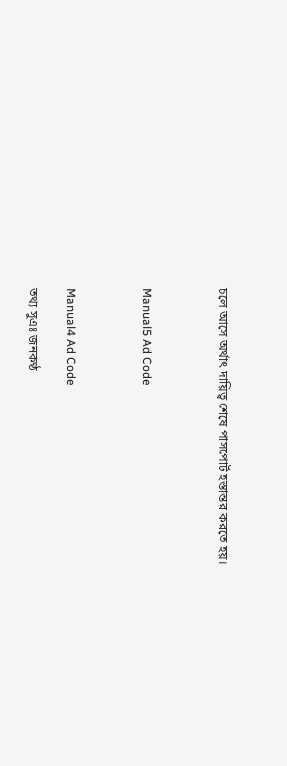চলে আসে অর্থাৎ দায়িত্ব শেষে পাসপোর্ট হস্তান্তর করতে হয়।



Manual5 Ad Code



Manual4 Ad Code

তথ্য সুএঃ জনকণ্ঠ